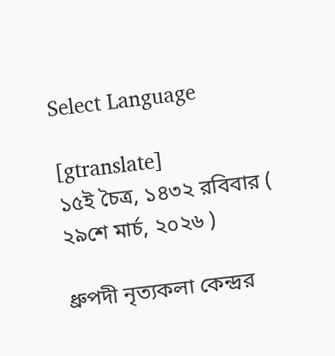Select Language

[gtranslate]
১৫ই চৈত্র, ১৪৩২ রবিবার ( ২৯শে মার্চ, ২০২৬ )

ধ্রুপদী নৃত্যকলা কেন্দ্রর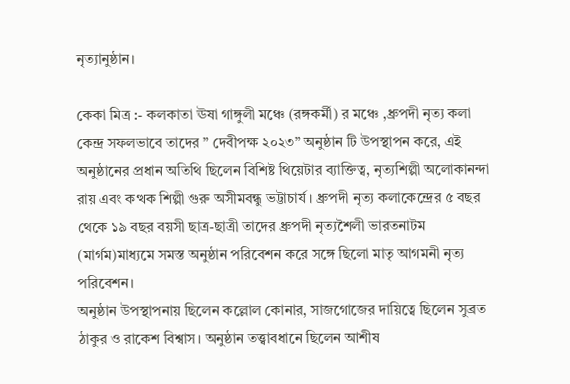নৃত্যানুষ্ঠান।

কেকা মিত্র :- কলকাতা ঊষা গাঙ্গুলী মঞ্চে (রঙ্গকর্মী) র মঞ্চে ,ধ্রুপদী নৃত্য কলা কেন্দ্র সফলভাবে তাদের ” দেবীপক্ষ ২০২৩” অনুষ্ঠান টি উপস্থাপন করে, এই অনুষ্ঠানের প্রধান অতিথি ছিলেন বিশিষ্ট থিয়েটার ব্যাক্তিত্ব, নৃত্যশিল্পী অলোকানন্দা রায় এবং কত্থক শিল্পী গুরু অসীমবন্ধু ভট্টাচার্য । ধ্রুপদী নৃত্য কলাকেন্দ্রের ৫ বছর থেকে ১৯ বছর বয়সী ছাত্র-ছাত্রী তাদের ধ্রুপদী নৃত্যশৈলী ভারতনাটম (মার্গম)মাধ্যমে সমস্ত অনুষ্ঠান পরিবেশন করে সঙ্গে ছিলো মাতৃ আগমনী নৃত্য পরিবেশন।
অনুষ্ঠান উপস্থাপনায় ছিলেন কল্লোল কোনার, সাজগোজের দায়িত্বে ছিলেন সুব্রত ঠাকুর ও রাকেশ বিশ্বাস। অনুষ্ঠান তত্ত্বাবধানে ছিলেন আশীষ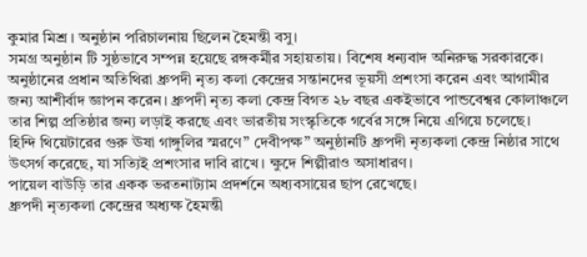কুমার মিশ্র । অনুষ্ঠান পরিচালনায় ছিলেন হৈমন্তী বসু।
সমগ্র অনুষ্ঠান টি সুষ্ঠভাবে সম্পন্ন হয়েছে রঙ্গকর্মীর সহায়তায়। বিশেষ ধন্যবাদ অনিরুদ্ধ সরকারকে।
অনুষ্ঠানের প্রধান অতিথিরা ধ্রুপদী নৃত্য কলা কেন্দ্রের সন্তানদের ভূয়সী প্রশংসা করেন এবং আগামীর জন্য আশীর্বাদ জ্ঞাপন করেন। ধ্রুপদী নৃত্য কলা কেন্দ্র বিগত ২৮ বছর একইভাবে পান্ডবেশ্বর কোলাঞ্চলে তার শিল্প প্রতিষ্ঠার জন্য লড়াই করছে এবং ভারতীয় সংস্কৃতিকে গর্বের সঙ্গে নিয়ে এগিয়ে চলেছে।
হিন্দি থিয়েটারের গুরু ঊষা গাঙ্গুলির স্মরণে” দেবীপক্ষ” অনুষ্ঠানটি ধ্রুপদী নৃত্যকলা কেন্দ্র নিষ্ঠার সাথে উৎসর্গ করেছে, যা সত্যিই প্রশংসার দাবি রাখে। ক্ষুদে শিল্পীরাও অসাধারণ।
পায়েল বাউড়ি তার একক ভরতনাট্যাম প্রদর্শনে অধ্যবসায়ের ছাপ রেখেছে।
ধ্রুপদী নৃত্যকলা কেন্দ্রের অধ্যক্ষ হৈমন্তী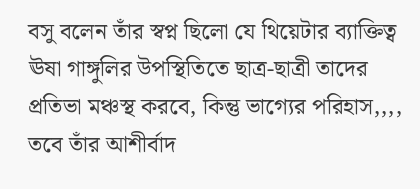বসু বলেন তাঁর স্বপ্ন ছিলো যে থিয়েটার ব্যাক্তিত্ব ঊষা গাঙ্গুলির উপস্থিতিতে ছাত্র-ছাত্রী তাদের প্রতিভা মঞ্চস্থ করবে, কিন্তু ভাগ্যের পরিহাস,,,, তবে তাঁর আশীর্বাদ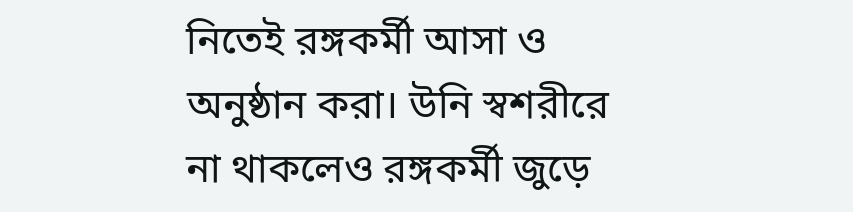নিতেই রঙ্গকর্মী আসা ও অনুষ্ঠান করা। উনি স্বশরীরে না থাকলেও রঙ্গকর্মী জুড়ে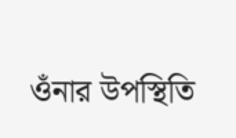ওঁনার উপস্থিতি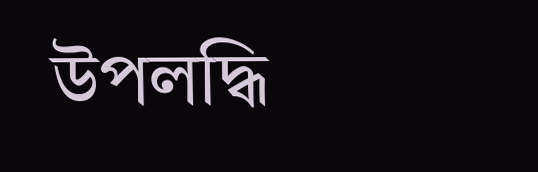উপলদ্ধি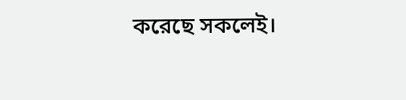করেছে সকলেই।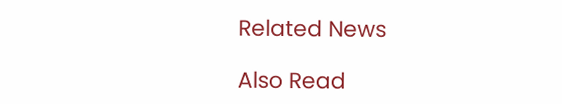Related News

Also Read